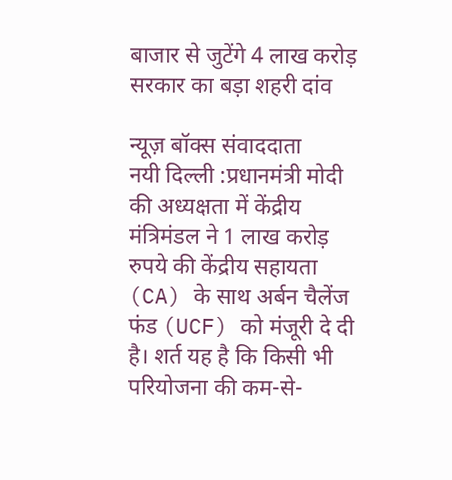बाजार से जुटेंगे 4 लाख करोड़
सरकार का बड़ा शहरी दांव

न्यूज़ बॉक्स संवाददाता
नयी दिल्ली :प्रधानमंत्री मोदी की अध्यक्षता में केंद्रीय मंत्रिमंडल ने 1 लाख करोड़ रुपये की केंद्रीय सहायता (CA) के साथ अर्बन चैलेंज फंड (UCF) को मंजूरी दे दी है। शर्त यह है कि किसी भी परियोजना की कम-से-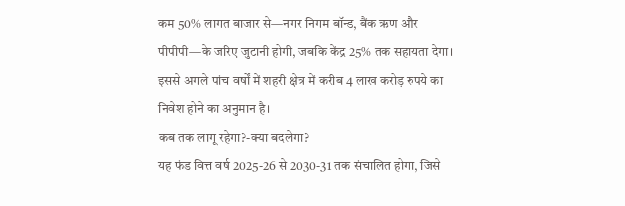कम 50% लागत बाजार से—नगर निगम बॉन्ड, बैंक ऋण और पीपीपी—के जरिए जुटानी होगी, जबकि केंद्र 25% तक सहायता देगा। इससे अगले पांच वर्षों में शहरी क्षेत्र में करीब 4 लाख करोड़ रुपये का निवेश होने का अनुमान है।
कब तक लागू रहेगा?-क्या बदलेगा?
यह फंड वित्त वर्ष 2025-26 से 2030-31 तक संचालित होगा, जिसे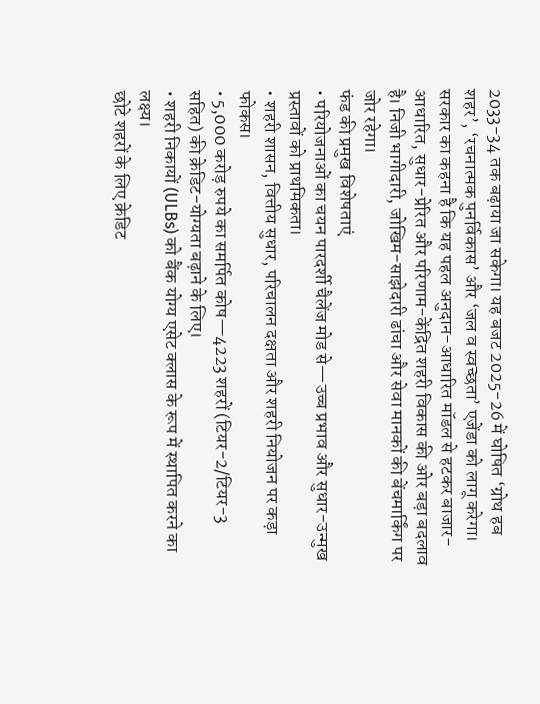2033-34 तक बढ़ाया जा सकेगा। यह बजट 2025-26 में घोषित ‘ग्रोथ हब शहर’, ‘रचनात्मक पुनर्विकास’ और ‘जल व स्वच्छता’ एजेंडा को लागू करेगा।
सरकार का कहना है कि यह पहल अनुदान-आधारित मॉडल से हटकर बाजार-आधारित, सुधार-प्रेरित और परिणाम-केंद्रित शहरी विकास की ओर बड़ा बदलाव है। निजी भागीदारी, जोखिम-साझेदारी ढांचा और सेवा मानकों की बेंचमार्किंग पर जोर रहेगा।
फंड की प्रमुख विशेषताएं
• परियोजनाओं का चयन पारदर्शी चैलेंज मोड से—उच्च प्रभाव और सुधार-उन्मुख प्रस्तावों को प्राथमिकता।
• शहरी शासन, वित्तीय सुधार, परिचालन दक्षता और शहरी नियोजन पर कड़ा फोकस।
• 5,000 करोड़ रुपये का समर्पित कोष—4223 शहरों (टियर-2/टियर-3 सहित) की क्रेडिट-योग्यता बढ़ाने के लिए।
• शहरी निकायों (ULBs) को बैंक योग्य एसेट क्लास के रूप में स्थापित करने का लक्ष्य।
छोटे शहरों के लिए क्रेडिट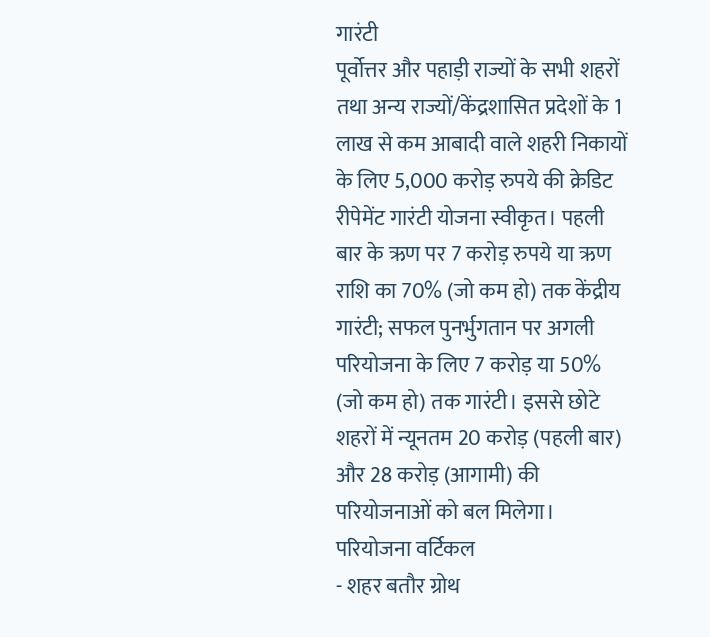गारंटी
पूर्वोत्तर और पहाड़ी राज्यों के सभी शहरों तथा अन्य राज्यों/केंद्रशासित प्रदेशों के 1 लाख से कम आबादी वाले शहरी निकायों के लिए 5,000 करोड़ रुपये की क्रेडिट रीपेमेंट गारंटी योजना स्वीकृत। पहली बार के ऋण पर 7 करोड़ रुपये या ऋण राशि का 70% (जो कम हो) तक केंद्रीय गारंटी; सफल पुनर्भुगतान पर अगली परियोजना के लिए 7 करोड़ या 50% (जो कम हो) तक गारंटी। इससे छोटे शहरों में न्यूनतम 20 करोड़ (पहली बार) और 28 करोड़ (आगामी) की परियोजनाओं को बल मिलेगा।
परियोजना वर्टिकल
- शहर बतौर ग्रोथ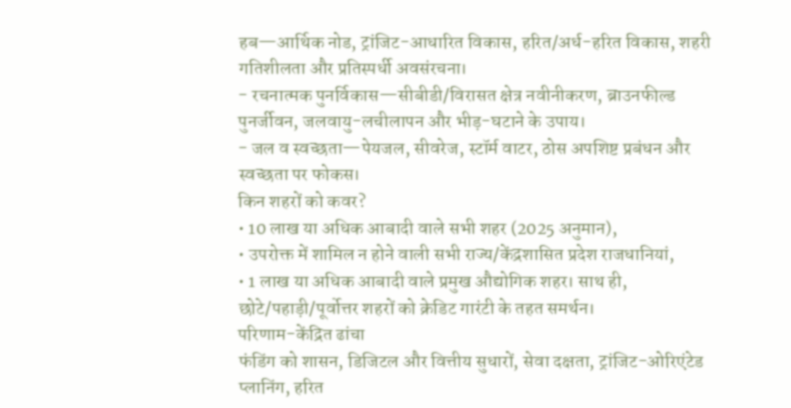हब—आर्थिक नोड, ट्रांजिट-आधारित विकास, हरित/अर्ध-हरित विकास, शहरी गतिशीलता और प्रतिस्पर्धी अवसंरचना।
- रचनात्मक पुनर्विकास—सीबीडी/विरासत क्षेत्र नवीनीकरण, ब्राउनफील्ड पुनर्जीवन, जलवायु-लचीलापन और भीड़-घटाने के उपाय।
- जल व स्वच्छता—पेयजल, सीवरेज, स्टॉर्म वाटर, ठोस अपशिष्ट प्रबंधन और स्वच्छता पर फोकस।
किन शहरों को कवर?
• 10 लाख या अधिक आबादी वाले सभी शहर (2025 अनुमान),
• उपरोक्त में शामिल न होने वाली सभी राज्य/केंद्रशासित प्रदेश राजधानियां,
• 1 लाख या अधिक आबादी वाले प्रमुख औद्योगिक शहर। साथ ही, छोटे/पहाड़ी/पूर्वोत्तर शहरों को क्रेडिट गारंटी के तहत समर्थन।
परिणाम-केंद्रित ढांचा
फंडिंग को शासन, डिजिटल और वित्तीय सुधारों, सेवा दक्षता, ट्रांजिट-ओरिएंटेड प्लानिंग, हरित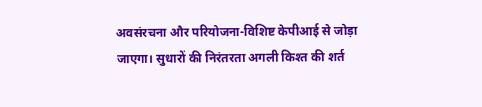अवसंरचना और परियोजना-विशिष्ट केपीआई से जोड़ा जाएगा। सुधारों की निरंतरता अगली किश्त की शर्त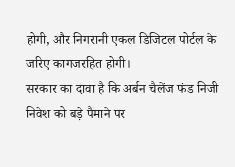होगी, और निगरानी एकल डिजिटल पोर्टल के जरिए कागजरहित होगी।
सरकार का दावा है कि अर्बन चैलेंज फंड निजी निवेश को बड़े पैमाने पर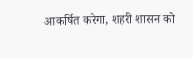आकर्षित करेगा, शहरी शासन को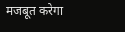मजबूत करेगा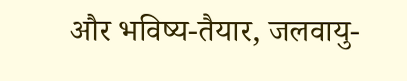और भविष्य-तैयार, जलवायु-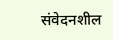संवेदनशील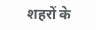शहरों के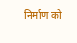निर्माण को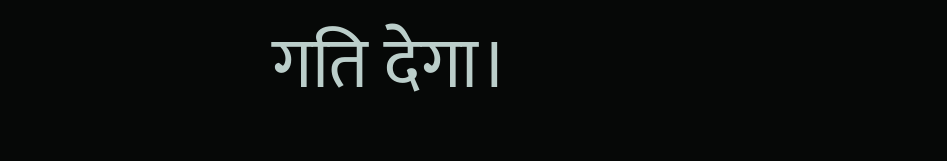गति देगा।